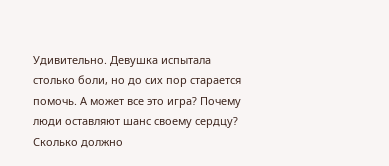Удивительно. Девушка испытала столько боли, но до сих пор старается помочь. А может все это игра? Почему люди оставляют шанс своему сердцу? Сколько должно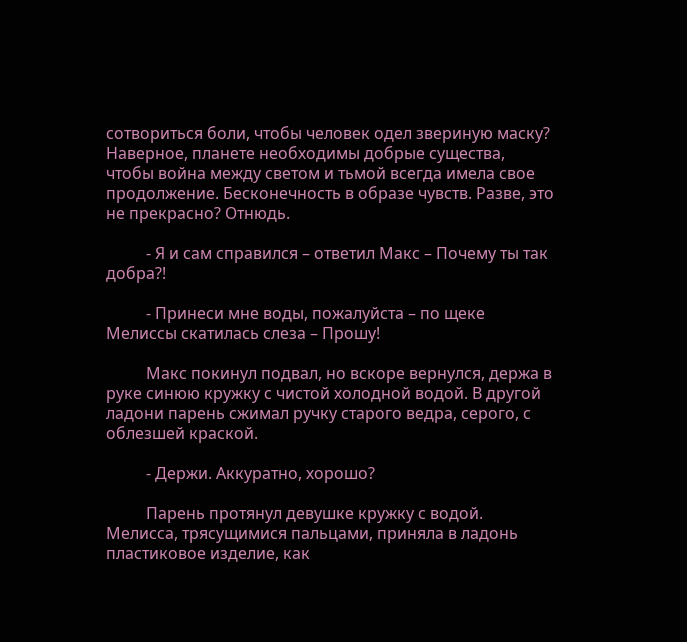сотвориться боли, чтобы человек одел звериную маску? Наверное, планете необходимы добрые существа, чтобы война между светом и тьмой всегда имела свое продолжение. Бесконечность в образе чувств. Разве, это не прекрасно? Отнюдь.

          - Я и сам справился – ответил Макс – Почему ты так добра?!

          - Принеси мне воды, пожалуйста – по щеке Мелиссы скатилась слеза – Прошу!

          Макс покинул подвал, но вскоре вернулся, держа в руке синюю кружку с чистой холодной водой. В другой ладони парень сжимал ручку старого ведра, серого, с облезшей краской.

          - Держи. Аккуратно, хорошо?

          Парень протянул девушке кружку с водой. Мелисса, трясущимися пальцами, приняла в ладонь пластиковое изделие, как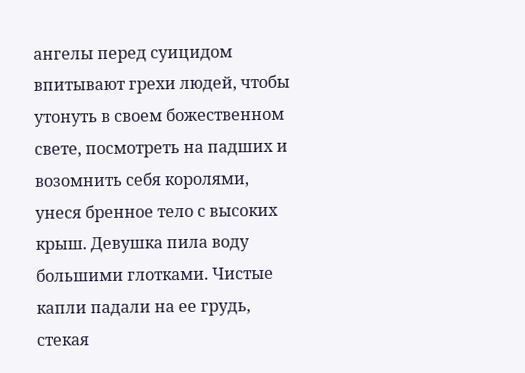ангелы перед суицидом впитывают грехи людей, чтобы утонуть в своем божественном свете, посмотреть на падших и возомнить себя королями, унеся бренное тело с высоких крыш. Девушка пила воду большими глотками. Чистые капли падали на ее грудь, стекая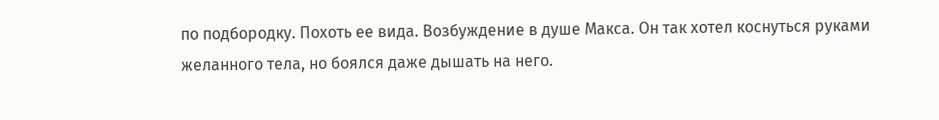по подбородку. Похоть ее вида. Возбуждение в душе Макса. Он так хотел коснуться руками желанного тела, но боялся даже дышать на него.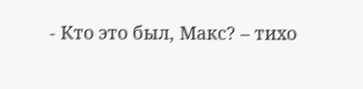- Кто это был, Макс? – тихо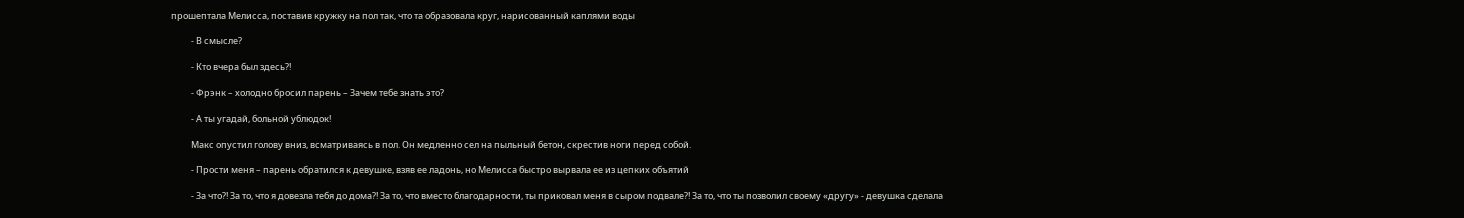прошептала Мелисса, поставив кружку на пол так, что та образовала круг, нарисованный каплями воды

          - В смысле?

          - Кто вчера был здесь?!

          - Фрэнк – холодно бросил парень – Зачем тебе знать это?

          - А ты угадай, больной ублюдок!

          Макс опустил голову вниз, всматриваясь в пол. Он медленно сел на пыльный бетон, скрестив ноги перед собой.

          - Прости меня – парень обратился к девушке, взяв ее ладонь, но Мелисса быстро вырвала ее из цепких объятий

          - За что?! За то, что я довезла тебя до дома?! За то, что вместо благодарности, ты приковал меня в сыром подвале?! За то, что ты позволил своему «другу» - девушка сделала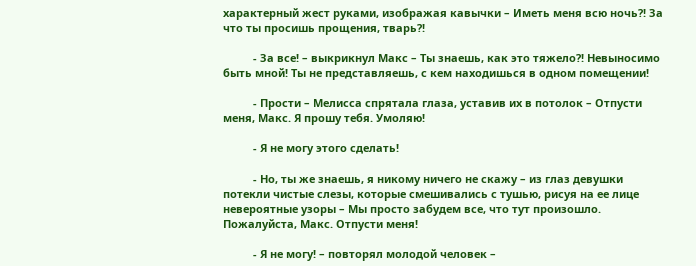характерный жест руками, изображая кавычки – Иметь меня всю ночь?! За что ты просишь прощения, тварь?!

          - За все! – выкрикнул Макс – Ты знаешь, как это тяжело?! Невыносимо быть мной! Ты не представляешь, с кем находишься в одном помещении!

          - Прости – Мелисса спрятала глаза, уставив их в потолок – Отпусти меня, Макс. Я прошу тебя. Умоляю!

          - Я не могу этого сделать!

          - Но, ты же знаешь, я никому ничего не скажу – из глаз девушки потекли чистые слезы, которые смешивались с тушью, рисуя на ее лице невероятные узоры – Мы просто забудем все, что тут произошло. Пожалуйста, Макс. Отпусти меня!

          - Я не могу! – повторял молодой человек –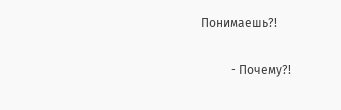Понимаешь?!

          - Почему?!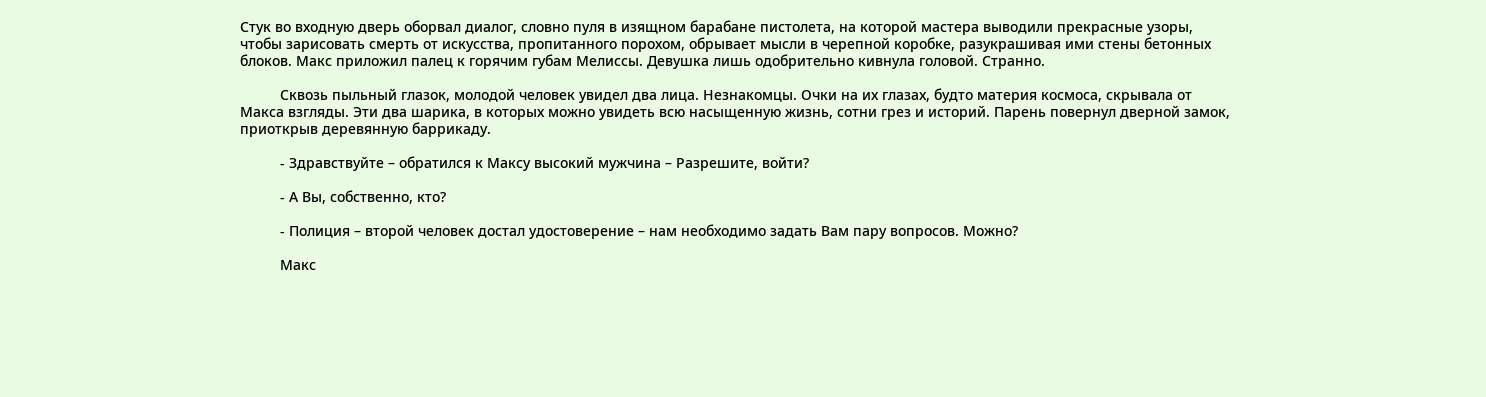Стук во входную дверь оборвал диалог, словно пуля в изящном барабане пистолета, на которой мастера выводили прекрасные узоры, чтобы зарисовать смерть от искусства, пропитанного порохом, обрывает мысли в черепной коробке, разукрашивая ими стены бетонных блоков. Макс приложил палец к горячим губам Мелиссы. Девушка лишь одобрительно кивнула головой. Странно.

          Сквозь пыльный глазок, молодой человек увидел два лица. Незнакомцы. Очки на их глазах, будто материя космоса, скрывала от Макса взгляды. Эти два шарика, в которых можно увидеть всю насыщенную жизнь, сотни грез и историй. Парень повернул дверной замок, приоткрыв деревянную баррикаду.

          - Здравствуйте – обратился к Максу высокий мужчина – Разрешите, войти?

          - А Вы, собственно, кто?

          - Полиция – второй человек достал удостоверение – нам необходимо задать Вам пару вопросов. Можно?

          Макс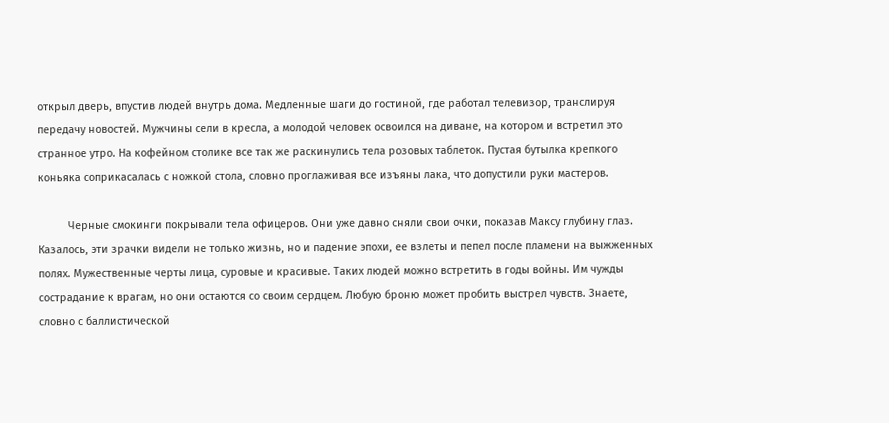открыл дверь, впустив людей внутрь дома. Медленные шаги до гостиной, где работал телевизор, транслируя передачу новостей. Мужчины сели в кресла, а молодой человек освоился на диване, на котором и встретил это странное утро. На кофейном столике все так же раскинулись тела розовых таблеток. Пустая бутылка крепкого коньяка соприкасалась с ножкой стола, словно проглаживая все изъяны лака, что допустили руки мастеров.

          Черные смокинги покрывали тела офицеров. Они уже давно сняли свои очки, показав Максу глубину глаз. Казалось, эти зрачки видели не только жизнь, но и падение эпохи, ее взлеты и пепел после пламени на выжженных полях. Мужественные черты лица, суровые и красивые. Таких людей можно встретить в годы войны. Им чужды сострадание к врагам, но они остаются со своим сердцем. Любую броню может пробить выстрел чувств. Знаете, словно с баллистической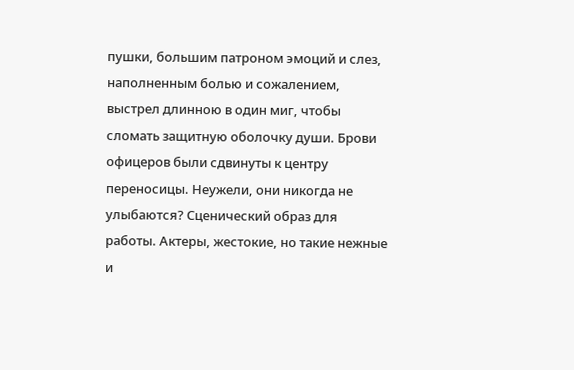пушки, большим патроном эмоций и слез, наполненным болью и сожалением, выстрел длинною в один миг, чтобы сломать защитную оболочку души. Брови офицеров были сдвинуты к центру переносицы. Неужели, они никогда не улыбаются? Сценический образ для работы. Актеры, жестокие, но такие нежные и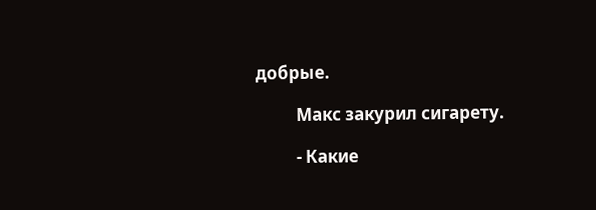добрые.

          Макс закурил сигарету.

          - Какие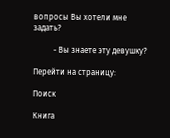вопросы Вы хотели мне задать?

          - Вы знаете эту девушку?

Перейти на страницу:

Поиск

Книга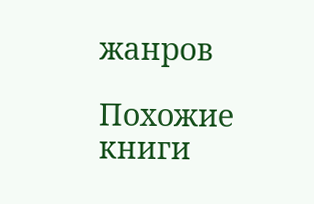жанров

Похожие книги